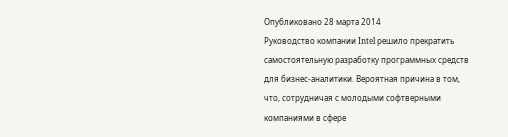Опубликовано 28 марта 2014
Руководство компании Intel решило прекратить самостоятельную разработку программных средств для бизнес-аналитики. Вероятная причина в том, что, сотрудничая с молодыми софтверными компаниями в сфере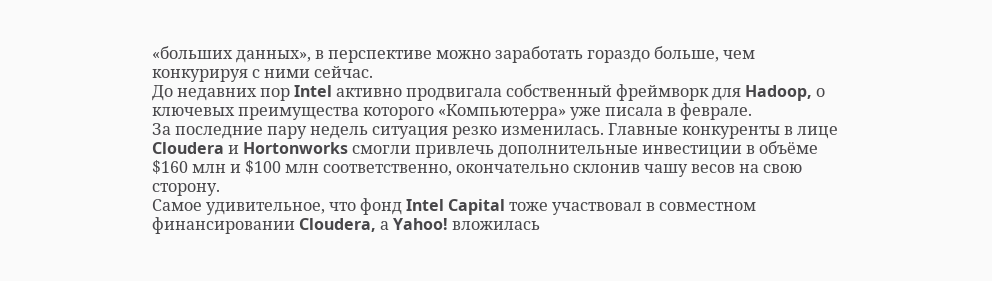«больших данных», в перспективе можно заработать гораздо больше, чем конкурируя с ними сейчас.
До недавних пор Intel активно продвигала собственный фреймворк для Hadoop, о ключевых преимущества которого «Компьютерра» уже писала в феврале.
За последние пару недель ситуация резко изменилась. Главные конкуренты в лице Cloudera и Hortonworks смогли привлечь дополнительные инвестиции в объёме $160 млн и $100 млн соответственно, окончательно склонив чашу весов на свою сторону.
Самое удивительное, что фонд Intel Capital тоже участвовал в совместном финансировании Cloudera, а Yahoo! вложилась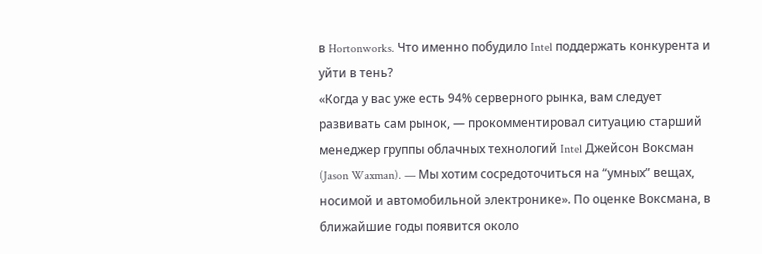в Hortonworks. Что именно побудило Intel поддержать конкурента и уйти в тень?
«Когда у вас уже есть 94% серверного рынка, вам следует развивать сам рынок, — прокомментировал ситуацию старший менеджер группы облачных технологий Intel Джейсон Воксман (Jason Waxman). — Мы хотим сосредоточиться на “умных” вещах, носимой и автомобильной электронике». По оценке Воксмана, в ближайшие годы появится около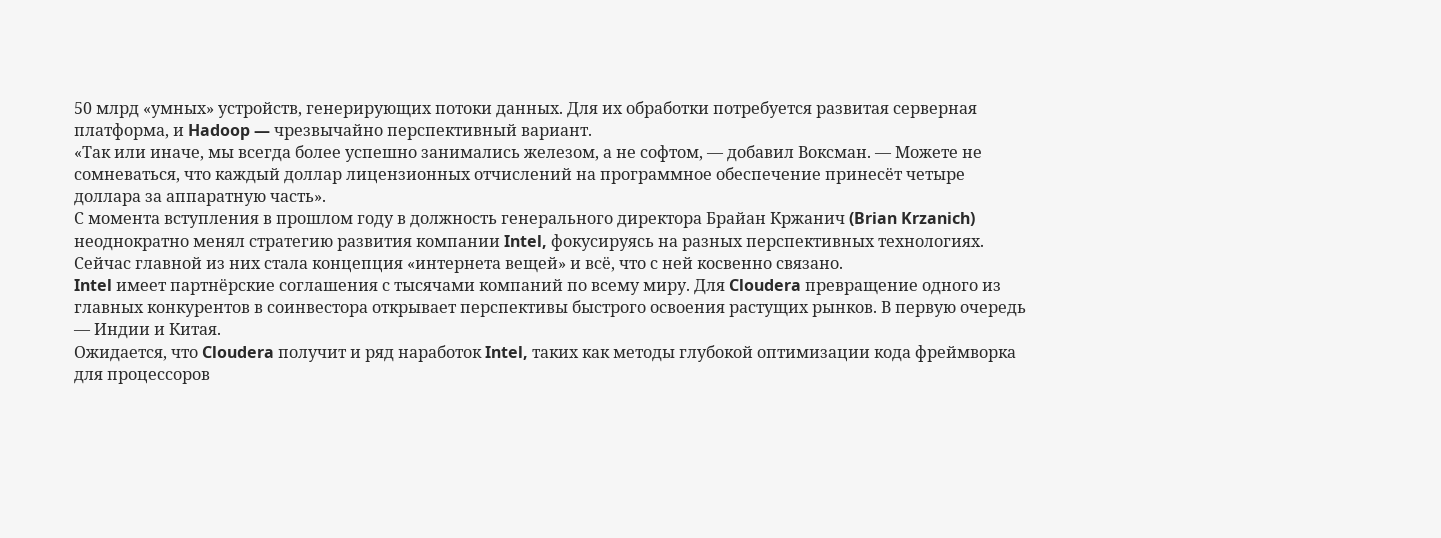50 млрд «умных» устройств, генерирующих потоки данных. Для их обработки потребуется развитая серверная платформа, и Hadoop — чрезвычайно перспективный вариант.
«Так или иначе, мы всегда более успешно занимались железом, а не софтом, — добавил Воксман. — Можете не сомневаться, что каждый доллар лицензионных отчислений на программное обеспечение принесёт четыре доллара за аппаратную часть».
С момента вступления в прошлом году в должность генерального директора Брайан Кржанич (Brian Krzanich) неоднократно менял стратегию развития компании Intel, фокусируясь на разных перспективных технологиях. Сейчас главной из них стала концепция «интернета вещей» и всё, что с ней косвенно связано.
Intel имеет партнёрские соглашения с тысячами компаний по всему миру. Для Cloudera превращение одного из главных конкурентов в соинвестора открывает перспективы быстрого освоения растущих рынков. В первую очередь — Индии и Китая.
Ожидается, что Cloudera получит и ряд наработок Intel, таких как методы глубокой оптимизации кода фреймворка для процессоров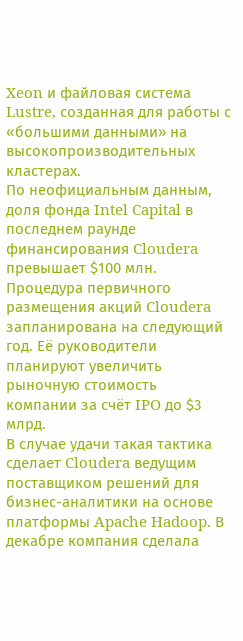Xeon и файловая система Lustre, созданная для работы с «большими данными» на высокопроизводительных кластерах.
По неофициальным данным, доля фонда Intel Capital в последнем раунде финансирования Cloudera превышает $100 млн. Процедура первичного размещения акций Cloudera запланирована на следующий год. Её руководители планируют увеличить рыночную стоимость компании за счёт IPO до $3 млрд.
В случае удачи такая тактика сделает Cloudera ведущим поставщиком решений для бизнес-аналитики на основе платформы Apache Hadoop. В декабре компания сделала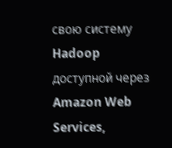свою систему Hadoop доступной через Amazon Web Services,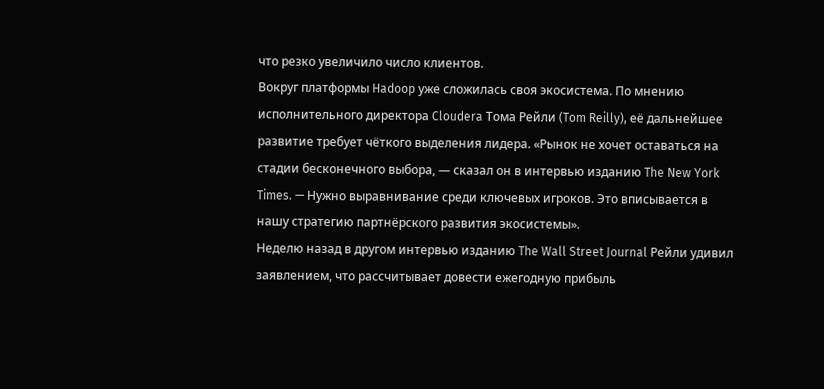что резко увеличило число клиентов.
Вокруг платформы Hadoop уже сложилась своя экосистема. По мнению исполнительного директора Cloudera Тома Рейли (Tom Reilly), её дальнейшее развитие требует чёткого выделения лидера. «Рынок не хочет оставаться на стадии бесконечного выбора, — сказал он в интервью изданию The New York Times. — Нужно выравнивание среди ключевых игроков. Это вписывается в нашу стратегию партнёрского развития экосистемы».
Неделю назад в другом интервью изданию The Wall Street Journal Рейли удивил заявлением, что рассчитывает довести ежегодную прибыль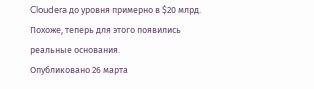Cloudera до уровня примерно в $20 млрд. Похоже, теперь для этого появились реальные основания.
Опубликовано 26 марта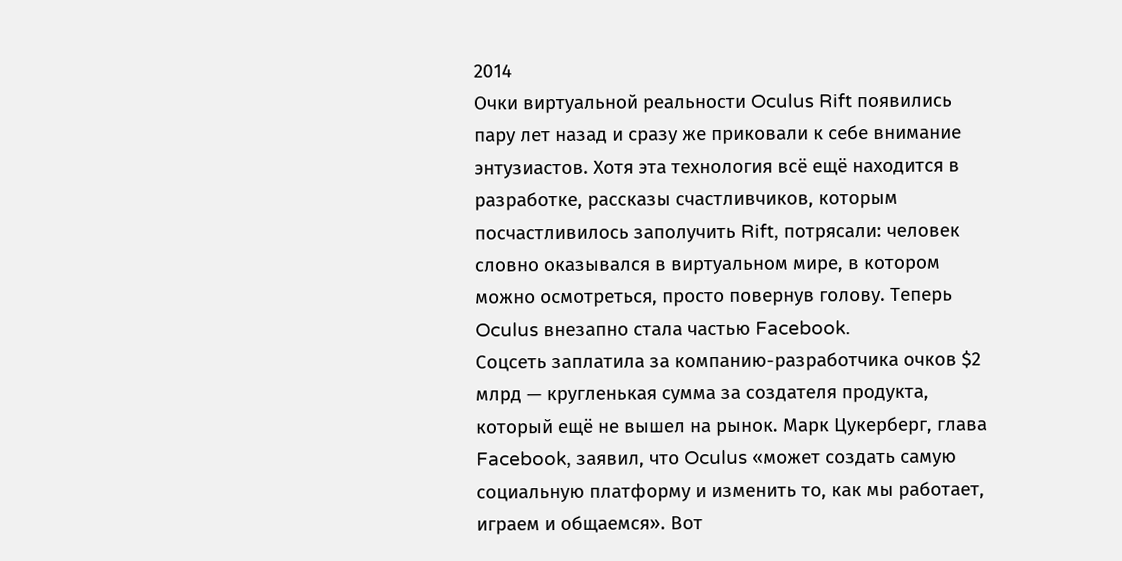2014
Очки виртуальной реальности Oculus Rift появились пару лет назад и сразу же приковали к себе внимание энтузиастов. Хотя эта технология всё ещё находится в разработке, рассказы счастливчиков, которым посчастливилось заполучить Rift, потрясали: человек словно оказывался в виртуальном мире, в котором можно осмотреться, просто повернув голову. Теперь Oculus внезапно стала частью Facebook.
Соцсеть заплатила за компанию-разработчика очков $2 млрд — кругленькая сумма за создателя продукта, который ещё не вышел на рынок. Марк Цукерберг, глава Facebook, заявил, что Oculus «может создать самую социальную платформу и изменить то, как мы работает, играем и общаемся». Вот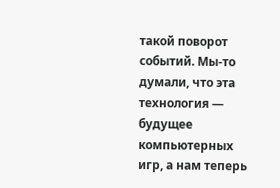такой поворот событий. Мы-то думали, что эта технология — будущее компьютерных игр, а нам теперь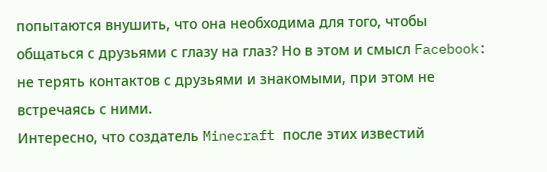попытаются внушить, что она необходима для того, чтобы общаться с друзьями с глазу на глаз? Но в этом и смысл Facebook: не терять контактов с друзьями и знакомыми, при этом не встречаясь с ними.
Интересно, что создатель Minecraft после этих известий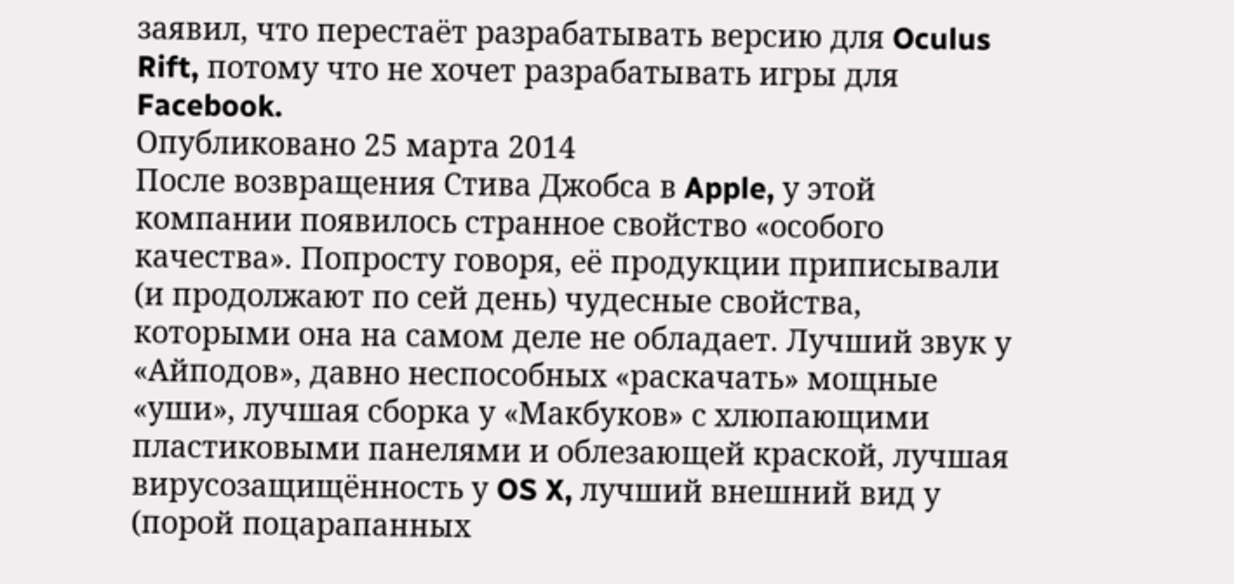заявил, что перестаёт разрабатывать версию для Oculus Rift, потому что не хочет разрабатывать игры для Facebook.
Опубликовано 25 марта 2014
После возвращения Стива Джобса в Apple, у этой компании появилось странное свойство «особого качества». Попросту говоря, её продукции приписывали (и продолжают по сей день) чудесные свойства, которыми она на самом деле не обладает. Лучший звук у «Айподов», давно неспособных «раскачать» мощные «уши», лучшая сборка у «Макбуков» с хлюпающими пластиковыми панелями и облезающей краской, лучшая вирусозащищённость у OS X, лучший внешний вид у (порой поцарапанных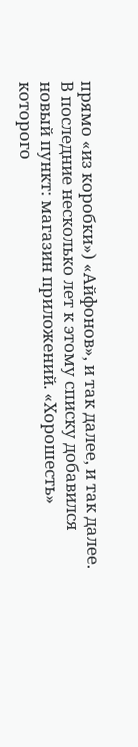прямо «из коробки») «Айфонов», и так далее, и так далее. В последние несколько лет к этому списку добавился новый пункт: магазин приложений. «Хорошесть» которого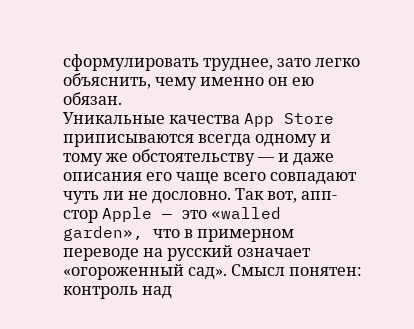сформулировать труднее, зато легко объяснить, чему именно он ею обязан.
Уникальные качества App Store приписываются всегда одному и тому же обстоятельству — и даже описания его чаще всего совпадают чуть ли не дословно. Так вот, апп-стор Apple — это «walled garden», что в примерном переводе на русский означает «огороженный сад». Смысл понятен: контроль над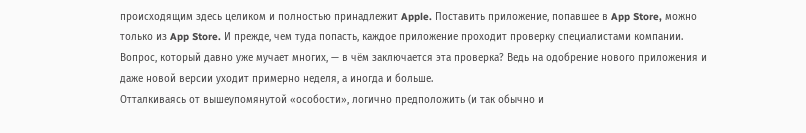происходящим здесь целиком и полностью принадлежит Apple. Поставить приложение, попавшее в App Store, можно только из App Store. И прежде, чем туда попасть, каждое приложение проходит проверку специалистами компании. Вопрос, который давно уже мучает многих, — в чём заключается эта проверка? Ведь на одобрение нового приложения и даже новой версии уходит примерно неделя, а иногда и больше.
Отталкиваясь от вышеупомянутой «особости», логично предположить (и так обычно и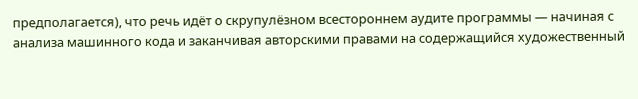предполагается), что речь идёт о скрупулёзном всестороннем аудите программы — начиная с анализа машинного кода и заканчивая авторскими правами на содержащийся художественный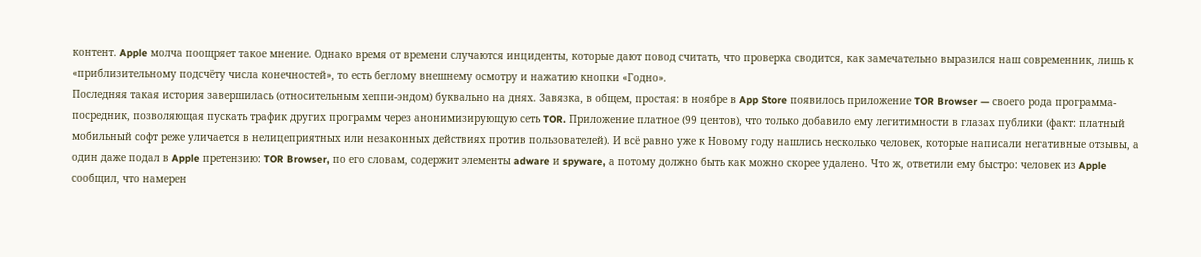контент. Apple молча поощряет такое мнение. Однако время от времени случаются инциденты, которые дают повод считать, что проверка сводится, как замечательно выразился наш современник, лишь к «приблизительному подсчёту числа конечностей», то есть беглому внешнему осмотру и нажатию кнопки «Годно».
Последняя такая история завершилась (относительным хеппи-эндом) буквально на днях. Завязка, в общем, простая: в ноябре в App Store появилось приложение TOR Browser — своего рода программа-посредник, позволяющая пускать трафик других программ через анонимизирующую сеть TOR. Приложение платное (99 центов), что только добавило ему легитимности в глазах публики (факт: платный мобильный софт реже уличается в нелицеприятных или незаконных действиях против пользователей). И всё равно уже к Новому году нашлись несколько человек, которые написали негативные отзывы, а один даже подал в Apple претензию: TOR Browser, по его словам, содержит элементы adware и spyware, а потому должно быть как можно скорее удалено. Что ж, ответили ему быстро: человек из Apple сообщил, что намерен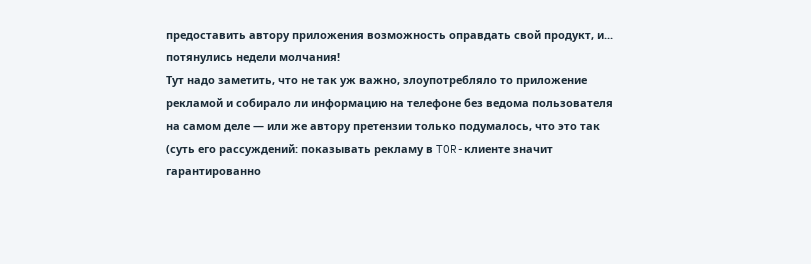предоставить автору приложения возможность оправдать свой продукт, и... потянулись недели молчания!
Тут надо заметить, что не так уж важно, злоупотребляло то приложение рекламой и собирало ли информацию на телефоне без ведома пользователя на самом деле — или же автору претензии только подумалось, что это так (суть его рассуждений: показывать рекламу в TOR-клиенте значит гарантированно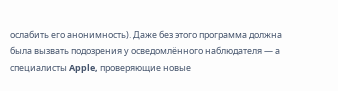ослабить его анонимность). Даже без этого программа должна была вызвать подозрения у осведомлённого наблюдателя — а специалисты Apple, проверяющие новые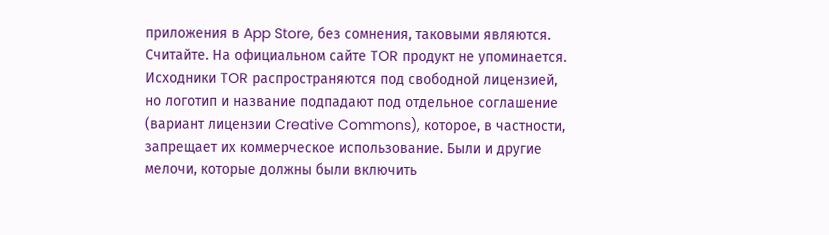приложения в App Store, без сомнения, таковыми являются.
Считайте. На официальном сайте TOR продукт не упоминается. Исходники TOR распространяются под свободной лицензией, но логотип и название подпадают под отдельное соглашение (вариант лицензии Creative Commons), которое, в частности, запрещает их коммерческое использование. Были и другие мелочи, которые должны были включить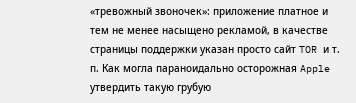«тревожный звоночек»: приложение платное и тем не менее насыщено рекламой, в качестве страницы поддержки указан просто сайт TOR и т. п. Как могла параноидально осторожная Apple утвердить такую грубую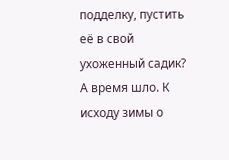подделку, пустить её в свой ухоженный садик?
А время шло. К исходу зимы о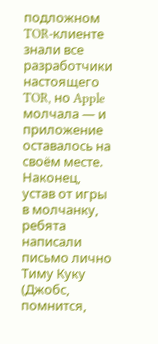подложном TOR-клиенте знали все разработчики настоящего TOR, но Apple молчала — и приложение оставалось на своём месте. Наконец, устав от игры в молчанку, ребята написали письмо лично Тиму Куку (Джобс, помнится,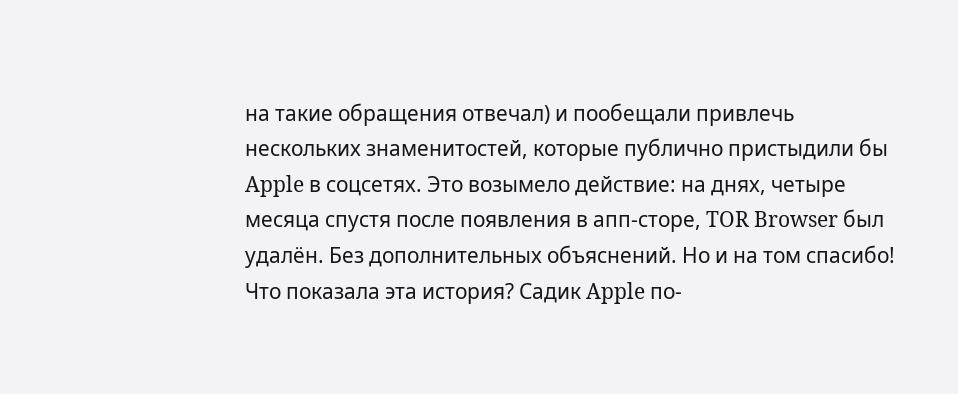на такие обращения отвечал) и пообещали привлечь нескольких знаменитостей, которые публично пристыдили бы Apple в соцсетях. Это возымело действие: на днях, четыре месяца спустя после появления в апп-сторе, TOR Browser был удалён. Без дополнительных объяснений. Но и на том спасибо!
Что показала эта история? Садик Apple по-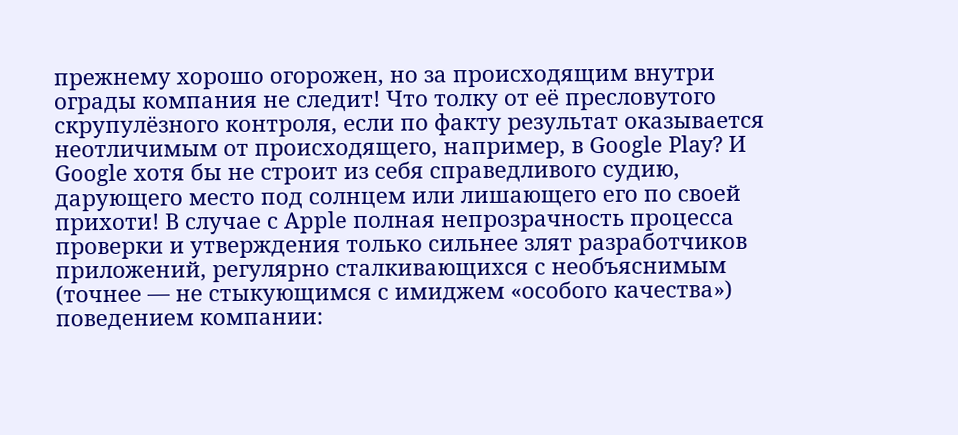прежнему хорошо огорожен, но за происходящим внутри ограды компания не следит! Что толку от её пресловутого скрупулёзного контроля, если по факту результат оказывается неотличимым от происходящего, например, в Google Play? И Google хотя бы не строит из себя справедливого судию, дарующего место под солнцем или лишающего его по своей прихоти! В случае с Apple полная непрозрачность процесса проверки и утверждения только сильнее злят разработчиков приложений, регулярно сталкивающихся с необъяснимым (точнее — не стыкующимся с имиджем «особого качества») поведением компании: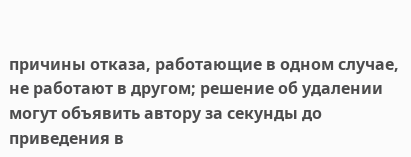причины отказа, работающие в одном случае, не работают в другом; решение об удалении могут объявить автору за секунды до приведения в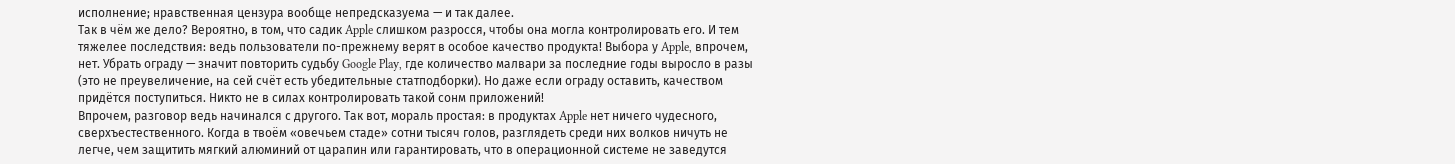исполнение; нравственная цензура вообще непредсказуема — и так далее.
Так в чём же дело? Вероятно, в том, что садик Apple слишком разросся, чтобы она могла контролировать его. И тем тяжелее последствия: ведь пользователи по-прежнему верят в особое качество продукта! Выбора у Apple, впрочем, нет. Убрать ограду — значит повторить судьбу Google Play, где количество малвари за последние годы выросло в разы (это не преувеличение, на сей счёт есть убедительные статподборки). Но даже если ограду оставить, качеством придётся поступиться. Никто не в силах контролировать такой сонм приложений!
Впрочем, разговор ведь начинался с другого. Так вот, мораль простая: в продуктах Apple нет ничего чудесного, сверхъестественного. Когда в твоём «овечьем стаде» сотни тысяч голов, разглядеть среди них волков ничуть не легче, чем защитить мягкий алюминий от царапин или гарантировать, что в операционной системе не заведутся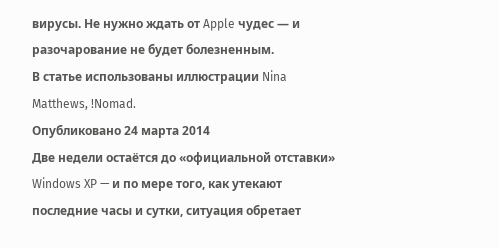вирусы. Не нужно ждать от Apple чудес — и разочарование не будет болезненным.
В статье использованы иллюстрации Nina Matthews, !Nomad.
Опубликовано 24 марта 2014
Две недели остаётся до «официальной отставки» Windows XP — и по мере того, как утекают последние часы и сутки, ситуация обретает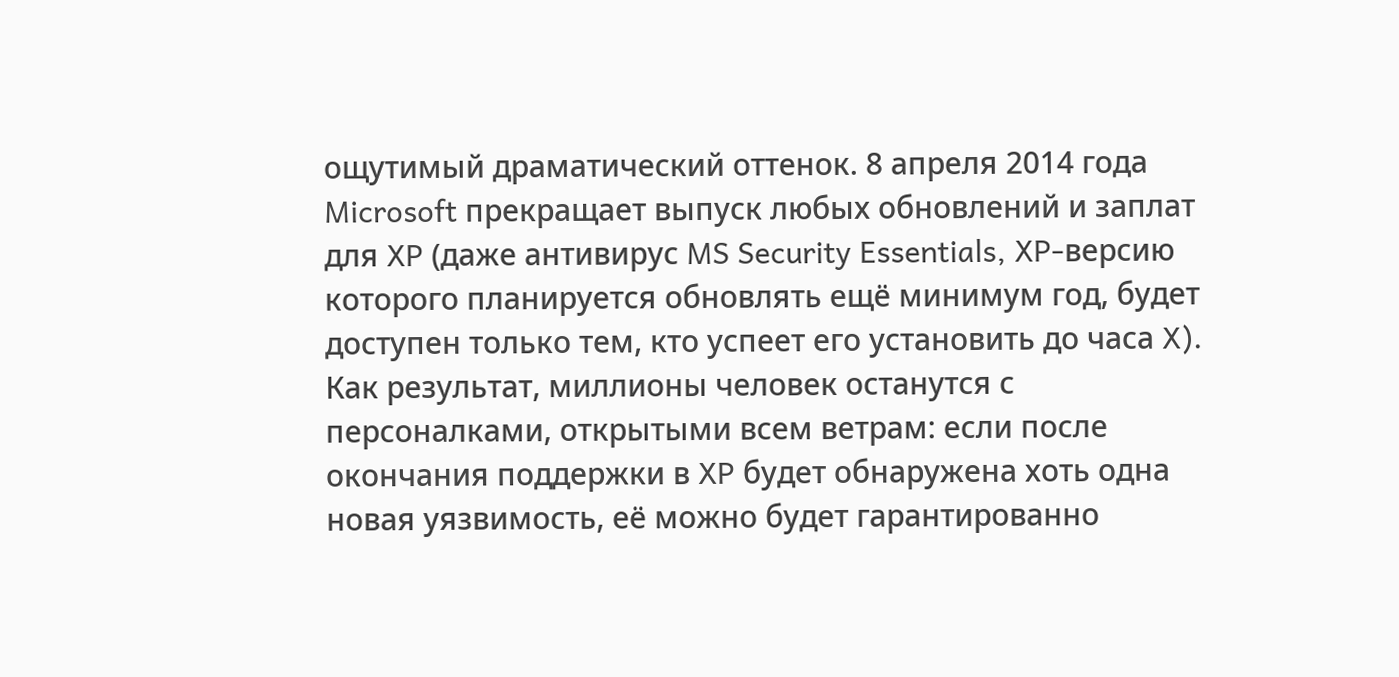ощутимый драматический оттенок. 8 апреля 2014 года Microsoft прекращает выпуск любых обновлений и заплат для XP (даже антивирус MS Security Essentials, XP-версию которого планируется обновлять ещё минимум год, будет доступен только тем, кто успеет его установить до часа X). Как результат, миллионы человек останутся с персоналками, открытыми всем ветрам: если после окончания поддержки в XP будет обнаружена хоть одна новая уязвимость, её можно будет гарантированно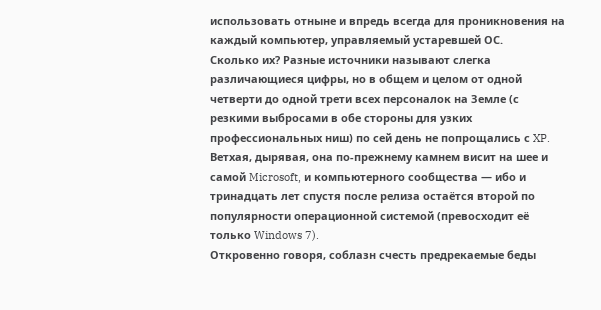использовать отныне и впредь всегда для проникновения на каждый компьютер, управляемый устаревшей ОС.
Сколько их? Разные источники называют слегка различающиеся цифры, но в общем и целом от одной четверти до одной трети всех персоналок на Земле (с резкими выбросами в обе стороны для узких профессиональных ниш) по сей день не попрощались с XP. Ветхая, дырявая, она по-прежнему камнем висит на шее и самой Microsoft, и компьютерного сообщества — ибо и тринадцать лет спустя после релиза остаётся второй по популярности операционной системой (превосходит её только Windows 7).
Откровенно говоря, соблазн счесть предрекаемые беды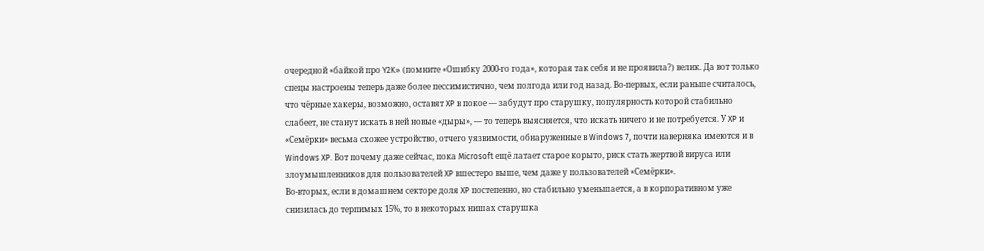очередной «байкой про Y2K» (помните «Ошибку 2000-го года», которая так себя и не проявила?) велик. Да вот только спецы настроены теперь даже более пессимистично, чем полгода или год назад. Во-первых, если раньше считалось, что чёрные хакеры, возможно, оставят XP в покое — забудут про старушку, популярность которой стабильно слабеет, не станут искать в ней новые «дыры», — то теперь выясняется, что искать ничего и не потребуется. У XP и «Семёрки» весьма схожее устройство, отчего уязвимости, обнаруженные в Windows 7, почти наверняка имеются и в Windows XP. Вот почему даже сейчас, пока Microsoft ещё латает старое корыто, риск стать жертвой вируса или злоумышленников для пользователей XP вшестеро выше, чем даже у пользователей «Семёрки».
Во-вторых, если в домашнем секторе доля XP постепенно, но стабильно уменьшается, а в корпоративном уже снизилась до терпимых 15%, то в некоторых нишах старушка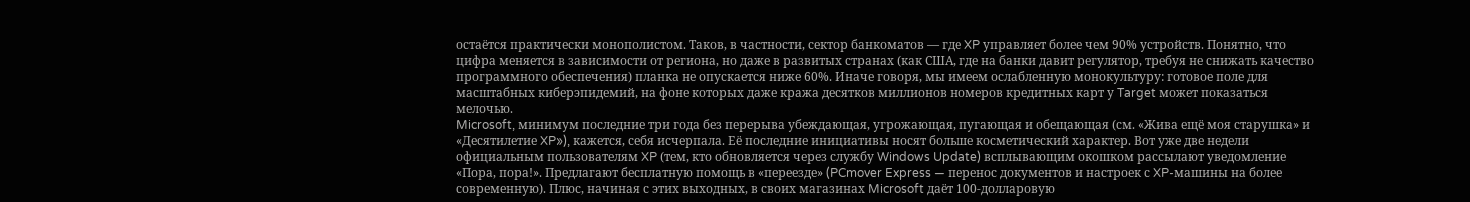остаётся практически монополистом. Таков, в частности, сектор банкоматов — где XP управляет более чем 90% устройств. Понятно, что цифра меняется в зависимости от региона, но даже в развитых странах (как США, где на банки давит регулятор, требуя не снижать качество программного обеспечения) планка не опускается ниже 60%. Иначе говоря, мы имеем ослабленную монокультуру: готовое поле для масштабных киберэпидемий, на фоне которых даже кража десятков миллионов номеров кредитных карт у Target может показаться мелочью.
Microsoft, минимум последние три года без перерыва убеждающая, угрожающая, пугающая и обещающая (см. «Жива ещё моя старушка» и «Десятилетие XP»), кажется, себя исчерпала. Её последние инициативы носят больше косметический характер. Вот уже две недели официальным пользователям XP (тем, кто обновляется через службу Windows Update) всплывающим окошком рассылают уведомление «Пора, пора!». Предлагают бесплатную помощь в «переезде» (PCmover Express — перенос документов и настроек с XP-машины на более современную). Плюс, начиная с этих выходных, в своих магазинах Microsoft даёт 100-долларовую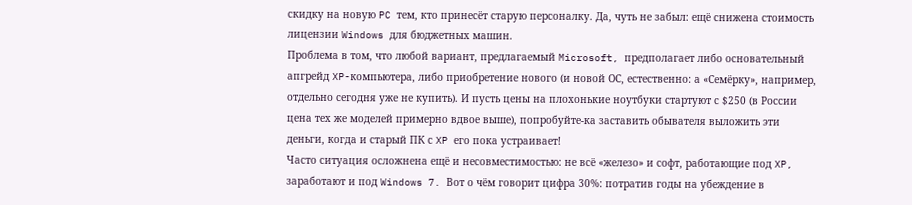скидку на новую PC тем, кто принесёт старую персоналку. Да, чуть не забыл: ещё снижена стоимость лицензии Windows для бюджетных машин.
Проблема в том, что любой вариант, предлагаемый Microsoft, предполагает либо основательный апгрейд XP-компьютера, либо приобретение нового (и новой ОС, естественно: а «Семёрку», например, отдельно сегодня уже не купить). И пусть цены на плохонькие ноутбуки стартуют с $250 (в России цена тех же моделей примерно вдвое выше), попробуйте-ка заставить обывателя выложить эти деньги, когда и старый ПК с XP его пока устраивает!
Часто ситуация осложнена ещё и несовместимостью: не всё «железо» и софт, работающие под XP, заработают и под Windows 7. Вот о чём говорит цифра 30%: потратив годы на убеждение в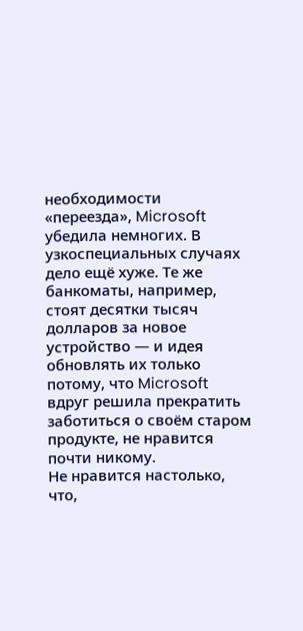необходимости «переезда», Microsoft убедила немногих. В узкоспециальных случаях дело ещё хуже. Те же банкоматы, например, стоят десятки тысяч долларов за новое устройство — и идея обновлять их только потому, что Microsoft вдруг решила прекратить заботиться о своём старом продукте, не нравится почти никому.
Не нравится настолько, что,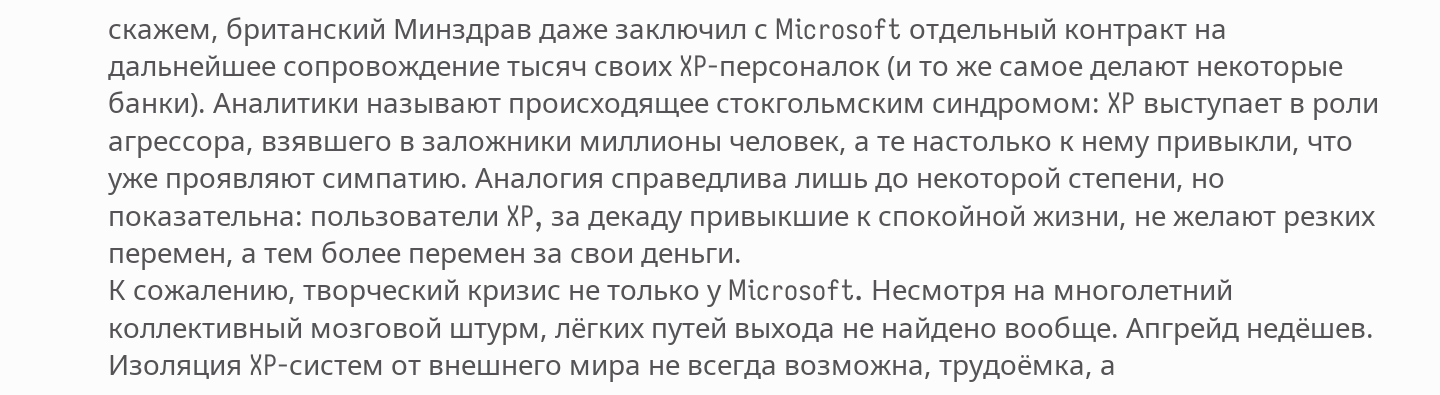скажем, британский Минздрав даже заключил с Microsoft отдельный контракт на дальнейшее сопровождение тысяч своих XP-персоналок (и то же самое делают некоторые банки). Аналитики называют происходящее стокгольмским синдромом: XP выступает в роли агрессора, взявшего в заложники миллионы человек, а те настолько к нему привыкли, что уже проявляют симпатию. Аналогия справедлива лишь до некоторой степени, но показательна: пользователи XP, за декаду привыкшие к спокойной жизни, не желают резких перемен, а тем более перемен за свои деньги.
К сожалению, творческий кризис не только у Microsoft. Несмотря на многолетний коллективный мозговой штурм, лёгких путей выхода не найдено вообще. Апгрейд недёшев. Изоляция XP-систем от внешнего мира не всегда возможна, трудоёмка, а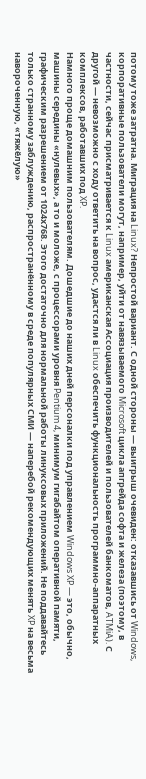потому тоже затратна. Миграция на Linux? Непростой вариант. С одной стороны — выигрыш очевиден: отказавшись от Windows, корпоративные пользователи могут, например, уйти от навязываемого Microsoft цикла апгрейда софта и железа (поэтому, в частности, сейчас присматривается к Linux американская Ассоциация производителей и пользователей банкоматов, ATMiA). С другой — невозможно с ходу ответить на вопрос, удастся ли в Linux обеспечить функциональность программно-аппаратных комплексов, работавших под XP.
Намного проще домашним пользователям. Дошедшие до наших дней персоналки под управлением Windows XP — это, обычно, машины середины «нулевых», а то и моложе, с процессорами уровня Pentium 4, минимум гигабайтом оперативной памяти, графическим разрешением от 1024х768. Этого достаточно для нормальной работы линуксовых приложений. Не поддавайтесь только странному заблуждению, распространённому в среде популярных СМИ — наперебой рекомендующих менять XP на весьма навороченную, «тяжёлую»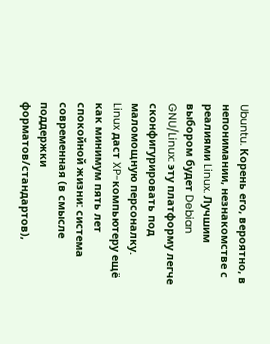Ubuntu. Корень его, вероятно, в непонимании, незнакомстве с реалиями Linux. Лучшим выбором будет Debian GNU/Linux: эту платформу легче сконфигурировать под маломощную персоналку.
Linux даст XP-компьютеру ещё как минимум пять лет спокойной жизни: система современная (в смысле поддержки форматов/стандартов),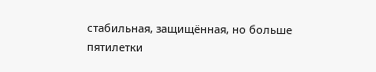стабильная, защищённая, но больше пятилетки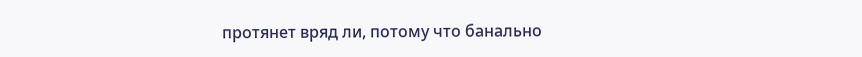протянет вряд ли, потому что банально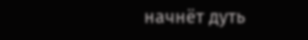начнёт дуть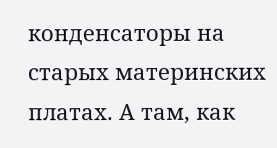конденсаторы на старых материнских платах. А там, как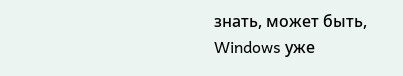знать, может быть, Windows уже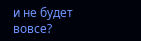и не будет вовсе?